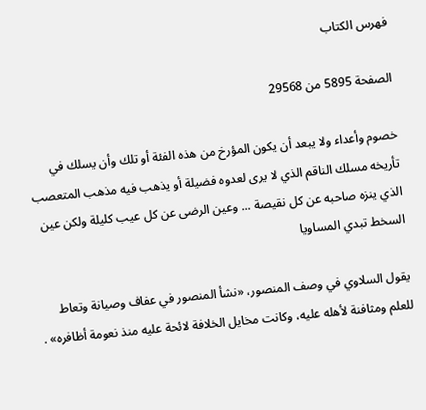فهرس الكتاب

الصفحة 5895 من 29568

خصوم وأعداء ولا يبعد أن يكون المؤرخ من هذه الفئة أو تلك وأن يسلك في تأريخه مسلك الناقم الذي لا يرى لعدوه فضيلة أو يذهب فيه مذهب المتعصب الذي ينزه صاحبه عن كل نقيصة ... وعين الرضى عن كل عيب كليلة ولكن عين السخط تبدي المساويا

يقول السلاوي في وصف المنصور، «نشأ المنصور في عفاف وصيانة وتعاط للعلم ومثافنة لأهله عليه، وكانت مخايل الخلافة لائحة عليه منذ نعومة أظافره» .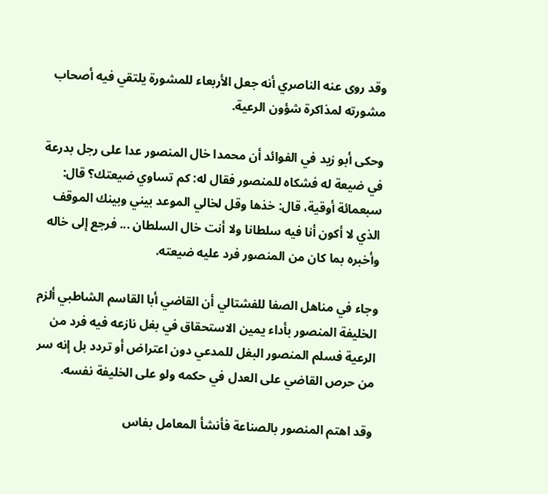وقد روى عنه الناصري أنه جعل الأربعاء للمشورة يلتقي فيه أصحاب مشورته لمذاكرة شؤون الرعية.

وحكى أبو زيد في الفوائد أن محمدا خال المنصور عدا على رجل بدرعة في ضيعة له فشكاه للمنصور فقال له: كم تساوي ضيعتك؟ قال: سبعمائة أوقية، قال: خذها وقل لخالي الموعد بيني وبينك الموقف الذي لا أكون أنا فيه سلطانا ولا أنت خال السلطان ... فرجع إلى خاله وأخبره بما كان من المنصور فرد عليه ضيعته.

وجاء في مناهل الصفا للفشتالي أن القاضي أبا القاسم الشاطبي ألزم الخليفة المنصور بأداء يمين الاستحقاق في بغل نازعه فيه فرد من الرعية فسلم المنصور البغل للمدعي دون اعتراض أو تردد بل إنه سر من حرص القاضي على العدل في حكمه ولو على الخليفة نفسه.

وقد اهتم المنصور بالصناعة فأنشأ المعامل بفاس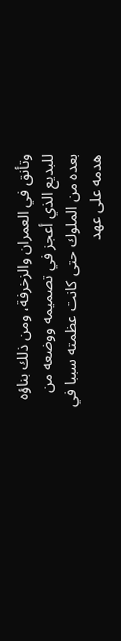وتأنق في العمران والزخرفة، ومن ذلك بناؤه للبديع الذي أعجز في تصميمه ووضعه من بعده من الملوك حتى كانت عظمته سببا في هدمه على عهد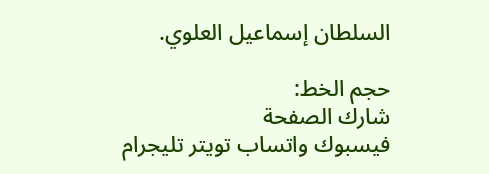السلطان إسماعيل العلوي.

حجم الخط:
شارك الصفحة
فيسبوك واتساب تويتر تليجرام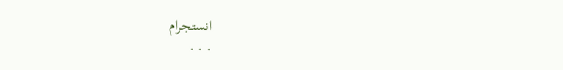انستجرام
. . .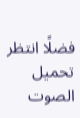فضلًا انتظر تحميل الصوت